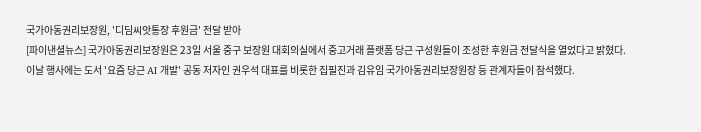국가아동권리보장원, '디딤씨앗통장 후원금' 전달 받아
[파이낸셜뉴스] 국가아동권리보장원은 23일 서울 중구 보장원 대회의실에서 중고거래 플랫폼 당근 구성원들이 조성한 후원금 전달식을 열었다고 밝혔다.
이날 행사에는 도서 '요즘 당근 AI 개발' 공동 저자인 권우석 대표를 비롯한 집필진과 김유임 국가아동권리보장원장 등 관계자들이 참석했다.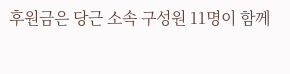후원금은 당근 소속 구성원 11명이 함께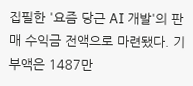집필한 '요즘 당근 AI 개발'의 판매 수익금 전액으로 마련됐다. 기부액은 1487만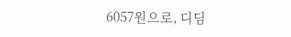6057원으로, 디딤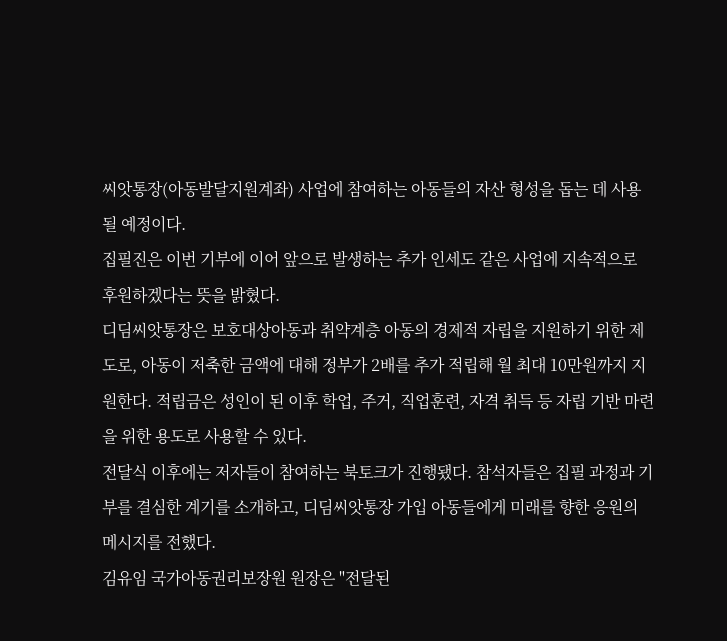씨앗통장(아동발달지원계좌) 사업에 참여하는 아동들의 자산 형성을 돕는 데 사용될 예정이다.
집필진은 이번 기부에 이어 앞으로 발생하는 추가 인세도 같은 사업에 지속적으로 후원하겠다는 뜻을 밝혔다.
디딤씨앗통장은 보호대상아동과 취약계층 아동의 경제적 자립을 지원하기 위한 제도로, 아동이 저축한 금액에 대해 정부가 2배를 추가 적립해 월 최대 10만원까지 지원한다. 적립금은 성인이 된 이후 학업, 주거, 직업훈련, 자격 취득 등 자립 기반 마련을 위한 용도로 사용할 수 있다.
전달식 이후에는 저자들이 참여하는 북토크가 진행됐다. 참석자들은 집필 과정과 기부를 결심한 계기를 소개하고, 디딤씨앗통장 가입 아동들에게 미래를 향한 응원의 메시지를 전했다.
김유임 국가아동권리보장원 원장은 "전달된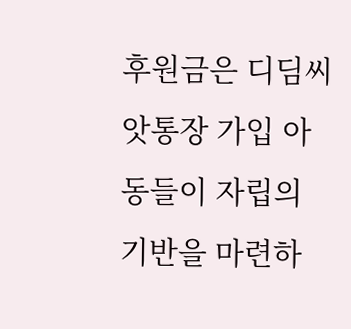후원금은 디딤씨앗통장 가입 아동들이 자립의 기반을 마련하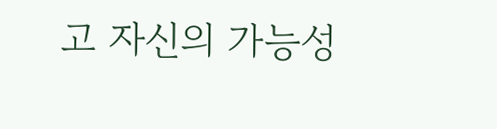고 자신의 가능성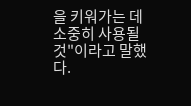을 키워가는 데 소중히 사용될 것"이라고 말했다.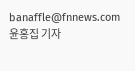banaffle@fnnews.com 윤홍집 기자